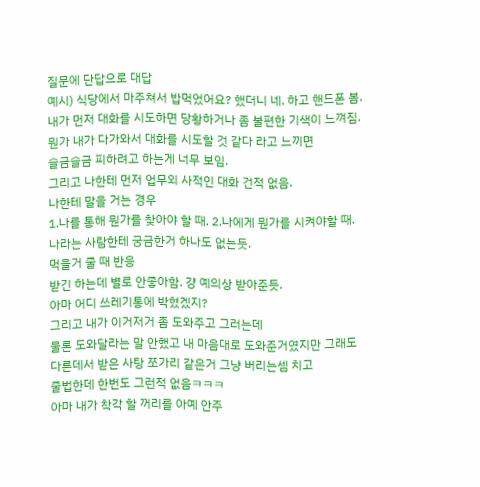질문에 단답으로 대답
예시) 식당에서 마주쳐서 밥먹었어요? 했더니 네. 하고 핸드폰 봄.
내가 먼저 대화를 시도하면 당황하거나 좀 불편한 기색이 느껴짐.
뭔가 내가 다가와서 대화를 시도할 것 같다 라고 느끼면
슬금슬금 피하려고 하는게 너무 보임.
그리고 나한테 먼저 업무외 사적인 대화 건적 없음.
나한테 말을 거는 경우
1.나를 통해 뭔가를 찾아야 할 때. 2.나에게 뭔가를 시켜야할 때.
나라는 사람한테 궁금한거 하나도 없는듯.
먹을거 줄 때 반응
받긴 하는데 별로 안좋아함. 걍 예의상 받아준듯.
아마 어디 쓰레기통에 박혔겠지?
그리고 내가 이거저거 좀 도와주고 그러는데
물론 도와달라는 말 안했고 내 마음대로 도와준거였지만 그래도
다른데서 받은 사탕 쪼가리 같은거 그냥 버리는셈 치고
줄법한데 한번도 그런적 없음ㅋㅋㅋ
아마 내가 착각 할 꺼리를 아예 안주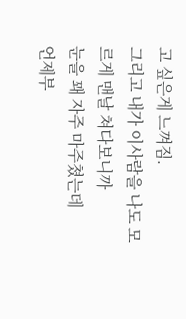고 싶은게 느껴짐.
그리고 내가 이사람을 나도 모르게 맨날 쳐다보니까
눈을 꽤 자주 마주쳤는데
언제부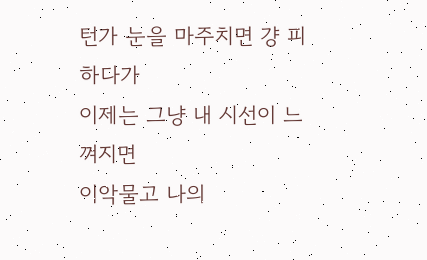턴가 눈을 마주치면 걍 피하다가
이제는 그냥 내 시선이 느껴지면
이악물고 나의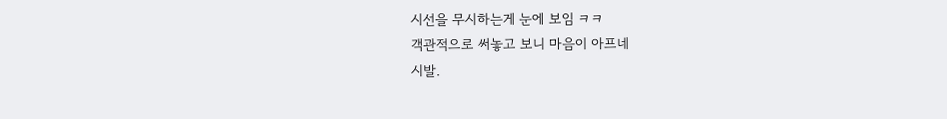시선을 무시하는게 눈에 보임 ㅋㅋ
객관적으로 써놓고 보니 마음이 아프네
시발.